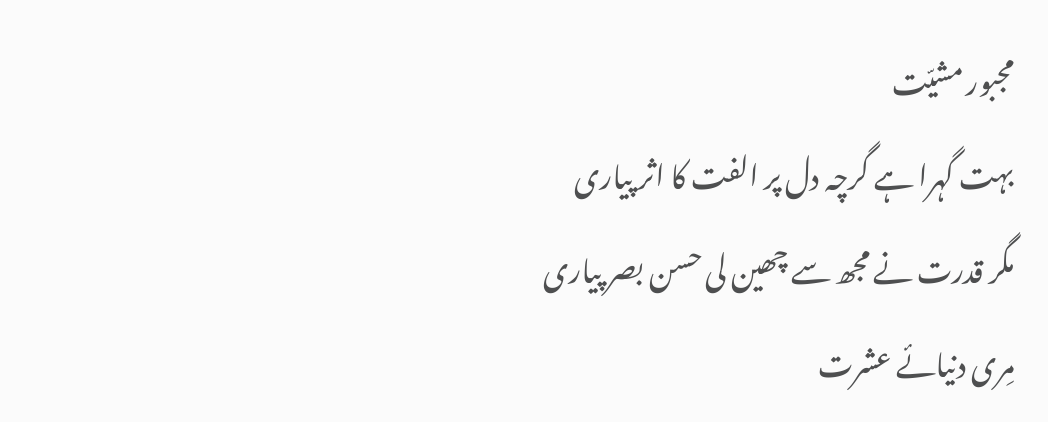مجبور مشیّت
بہت گہرا ہے گرچہ دل پر الفت کا اثر پیاری
مگر قدرت نے مجھ سے چھین لی حسن بصر پیاری
مِری دنیائے عشرت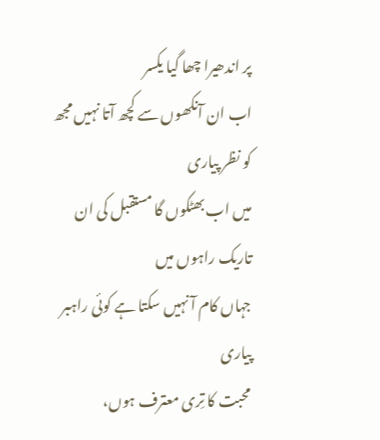پر اندھیرا چھا گیا یکسر
اب ان آنکھوں سے کچھ آتا نہیں مجھ کو نظر پیاری
میں اب بھٹکوں گا مستقبل کی ان تاریک راہوں میں
جہاں کام آ نہیں سکتا ہے کوئی راہبر پیاری
محبت کا تِری معترف ہوں،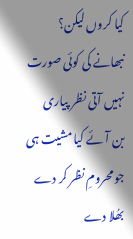کیا کروں لیکن؟
نبھانے کی کوئی صورت نہیں آتی نظر پیاری
بن آئے کیا مشیت ہی جو محرومِ نظر کر دے
بھُلا دے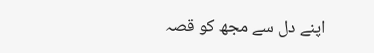اپنے دل سے مجھ کو قصہ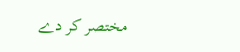مختصر کر دے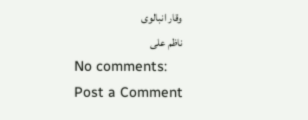وقار انبالوی
ناظم علی
No comments:
Post a Comment